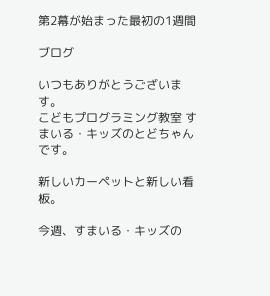第2幕が始まった最初の1週間

ブログ

いつもありがとうございます。
こどもプログラミング教室 すまいる・キッズのとどちゃんです。

新しいカーペットと新しい看板。

今週、すまいる・キッズの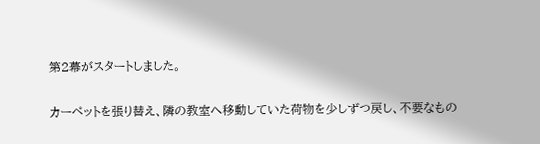第2幕がスタートしました。

カーペットを張り替え、隣の教室へ移動していた荷物を少しずつ戻し、不要なもの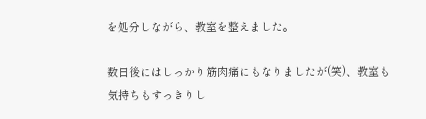を処分しながら、教室を整えました。

数日後にはしっかり筋肉痛にもなりましたが(笑)、教室も気持ちもすっきりし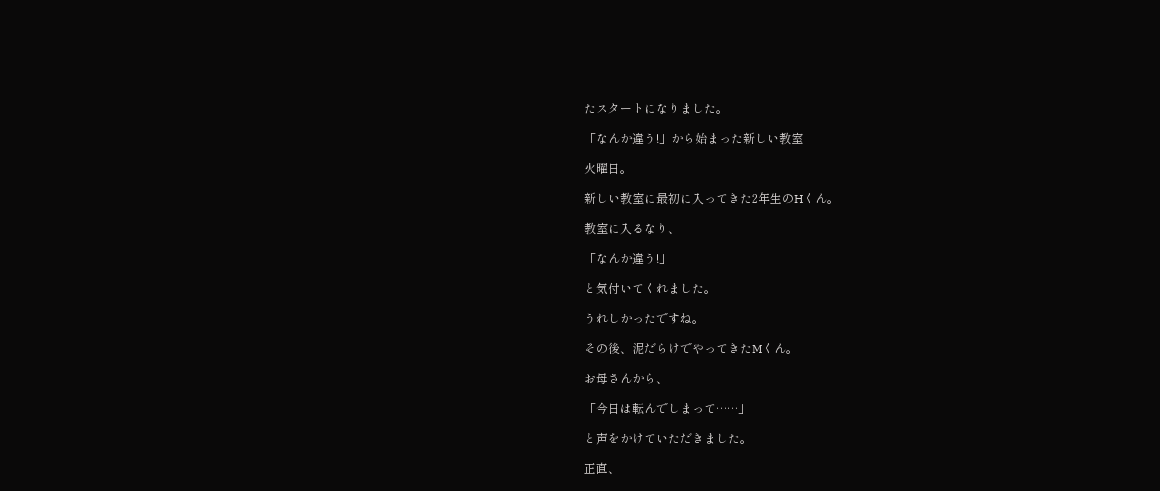たスタートになりました。

「なんか違う!」から始まった新しい教室

火曜日。

新しい教室に最初に入ってきた2年生のHくん。

教室に入るなり、

「なんか違う!」

と気付いてくれました。

うれしかったですね。

その後、泥だらけでやってきたMくん。

お母さんから、

「今日は転んでしまって……」

と声をかけていただきました。

正直、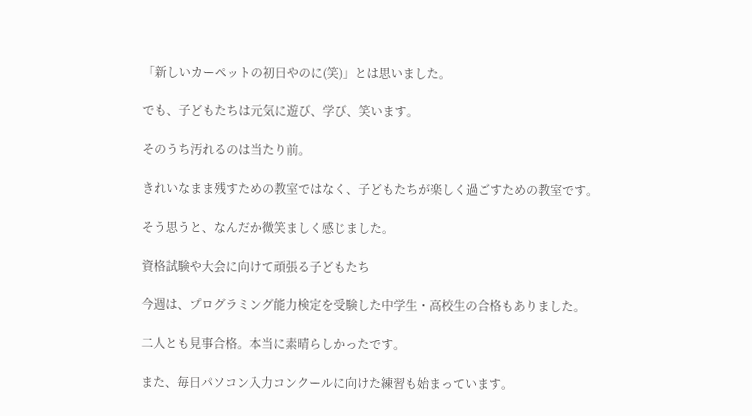「新しいカーペットの初日やのに(笑)」とは思いました。

でも、子どもたちは元気に遊び、学び、笑います。

そのうち汚れるのは当たり前。

きれいなまま残すための教室ではなく、子どもたちが楽しく過ごすための教室です。

そう思うと、なんだか微笑ましく感じました。

資格試験や大会に向けて頑張る子どもたち

今週は、プログラミング能力検定を受験した中学生・高校生の合格もありました。

二人とも見事合格。本当に素晴らしかったです。

また、毎日パソコン入力コンクールに向けた練習も始まっています。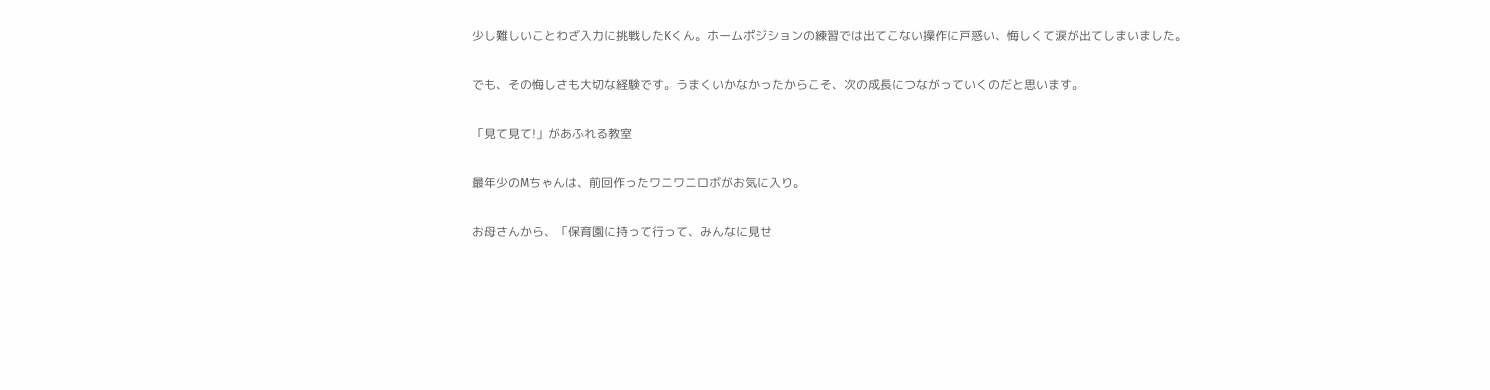少し難しいことわざ入力に挑戦したKくん。ホームポジションの練習では出てこない操作に戸惑い、悔しくて涙が出てしまいました。

でも、その悔しさも大切な経験です。うまくいかなかったからこそ、次の成長につながっていくのだと思います。

「見て見て!」があふれる教室

最年少のMちゃんは、前回作ったワニワニロボがお気に入り。

お母さんから、「保育園に持って行って、みんなに見せ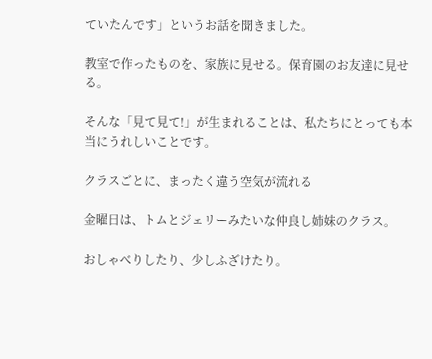ていたんです」というお話を聞きました。

教室で作ったものを、家族に見せる。保育園のお友達に見せる。

そんな「見て見て!」が生まれることは、私たちにとっても本当にうれしいことです。

クラスごとに、まったく違う空気が流れる

金曜日は、トムとジェリーみたいな仲良し姉妹のクラス。

おしゃべりしたり、少しふざけたり。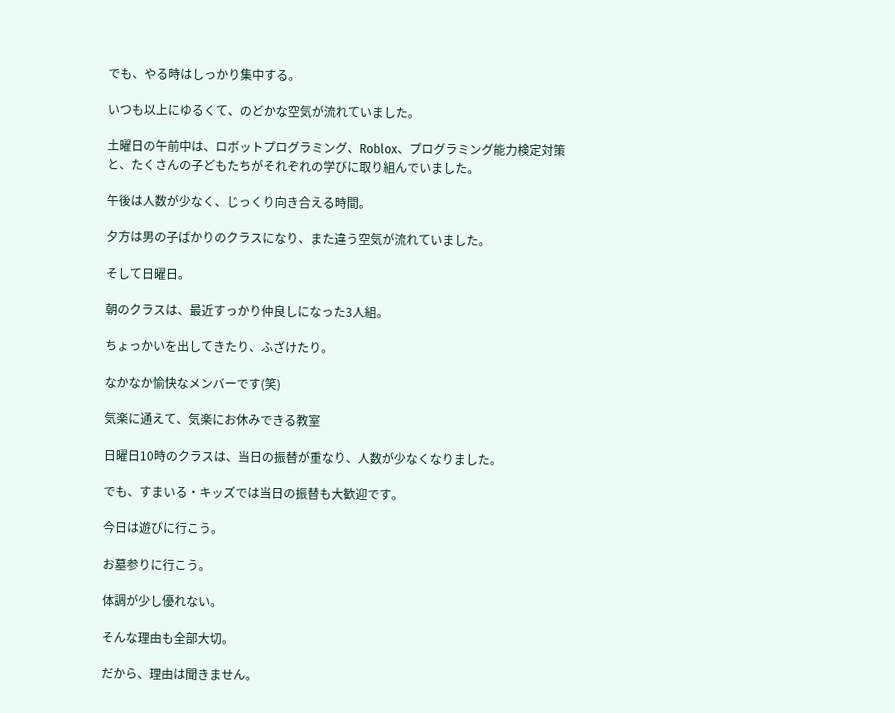でも、やる時はしっかり集中する。

いつも以上にゆるくて、のどかな空気が流れていました。

土曜日の午前中は、ロボットプログラミング、Roblox、プログラミング能力検定対策と、たくさんの子どもたちがそれぞれの学びに取り組んでいました。

午後は人数が少なく、じっくり向き合える時間。

夕方は男の子ばかりのクラスになり、また違う空気が流れていました。

そして日曜日。

朝のクラスは、最近すっかり仲良しになった3人組。

ちょっかいを出してきたり、ふざけたり。

なかなか愉快なメンバーです(笑)

気楽に通えて、気楽にお休みできる教室

日曜日10時のクラスは、当日の振替が重なり、人数が少なくなりました。

でも、すまいる・キッズでは当日の振替も大歓迎です。

今日は遊びに行こう。

お墓参りに行こう。

体調が少し優れない。

そんな理由も全部大切。

だから、理由は聞きません。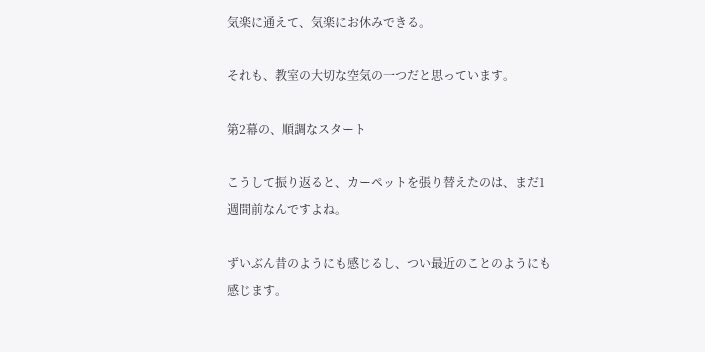気楽に通えて、気楽にお休みできる。

それも、教室の大切な空気の一つだと思っています。

第2幕の、順調なスタート

こうして振り返ると、カーペットを張り替えたのは、まだ1週間前なんですよね。

ずいぶん昔のようにも感じるし、つい最近のことのようにも感じます。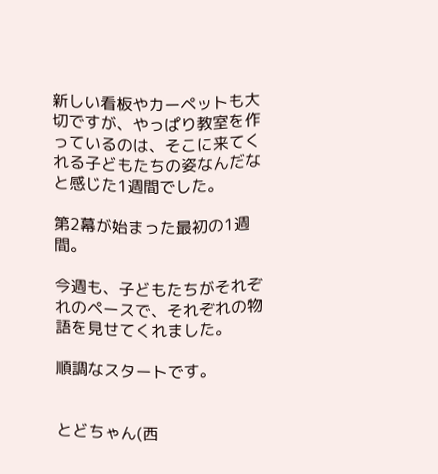新しい看板やカーペットも大切ですが、やっぱり教室を作っているのは、そこに来てくれる子どもたちの姿なんだなと感じた1週間でした。

第2幕が始まった最初の1週間。

今週も、子どもたちがそれぞれのペースで、それぞれの物語を見せてくれました。

順調なスタートです。


とどちゃん(西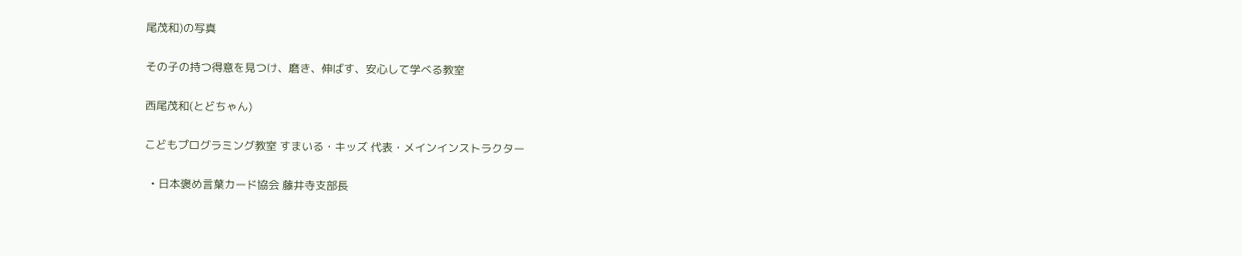尾茂和)の写真

その子の持つ得意を見つけ、磨き、伸ばす、安心して学べる教室

西尾茂和(とどちゃん)

こどもプログラミング教室 すまいる・キッズ 代表・メインインストラクター

  • 日本褒め言葉カード協会 藤井寺支部長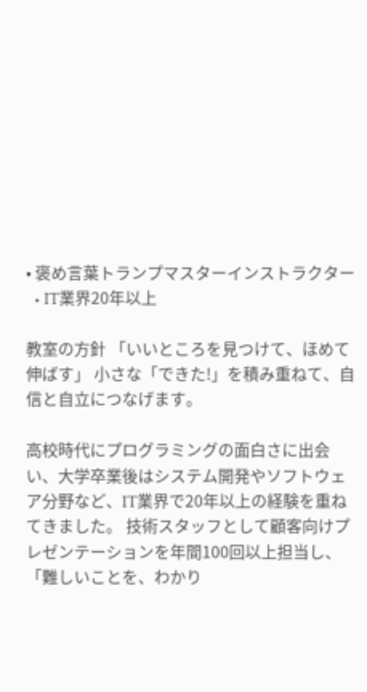• 褒め言葉トランプマスターインストラクター
  • IT業界20年以上

教室の方針 「いいところを見つけて、ほめて伸ばす」 小さな「できた!」を積み重ねて、自信と自立につなげます。

高校時代にプログラミングの面白さに出会い、大学卒業後はシステム開発やソフトウェア分野など、IT業界で20年以上の経験を重ねてきました。 技術スタッフとして顧客向けプレゼンテーションを年間100回以上担当し、「難しいことを、わかり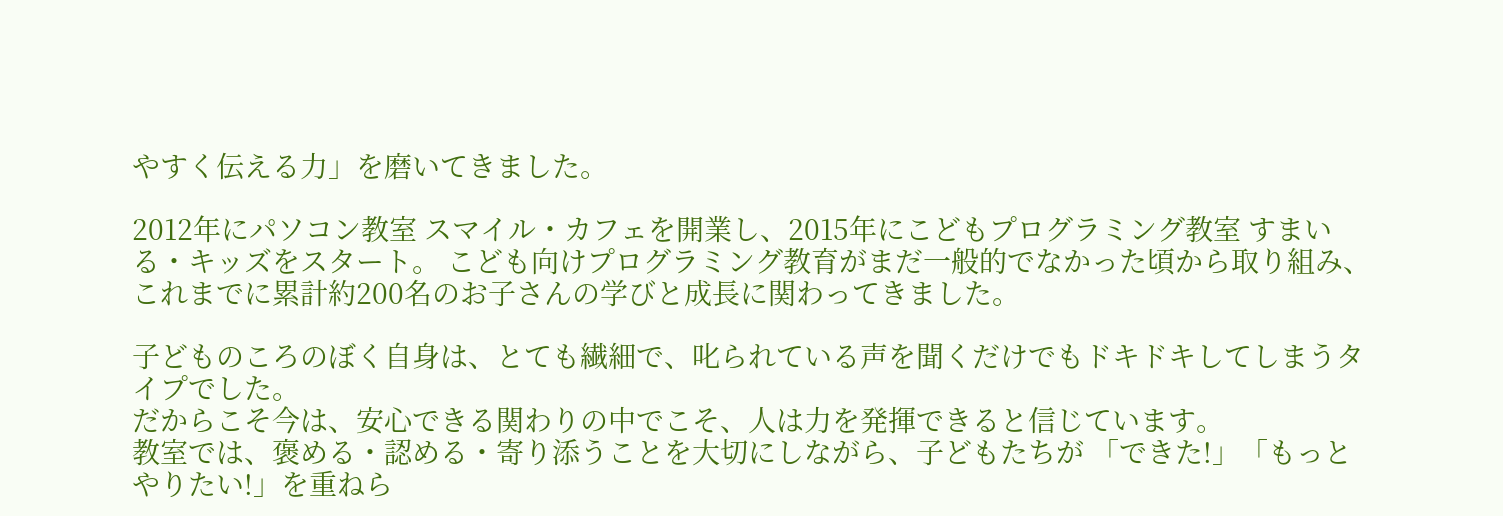やすく伝える力」を磨いてきました。

2012年にパソコン教室 スマイル・カフェを開業し、2015年にこどもプログラミング教室 すまいる・キッズをスタート。 こども向けプログラミング教育がまだ一般的でなかった頃から取り組み、これまでに累計約200名のお子さんの学びと成長に関わってきました。

子どものころのぼく自身は、とても繊細で、叱られている声を聞くだけでもドキドキしてしまうタイプでした。
だからこそ今は、安心できる関わりの中でこそ、人は力を発揮できると信じています。
教室では、褒める・認める・寄り添うことを大切にしながら、子どもたちが 「できた!」「もっとやりたい!」を重ねら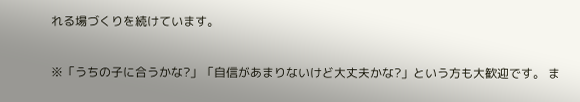れる場づくりを続けています。

※「うちの子に合うかな?」「自信があまりないけど大丈夫かな?」という方も大歓迎です。 ま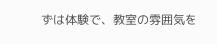ずは体験で、教室の雰囲気を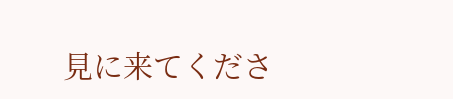見に来てくださ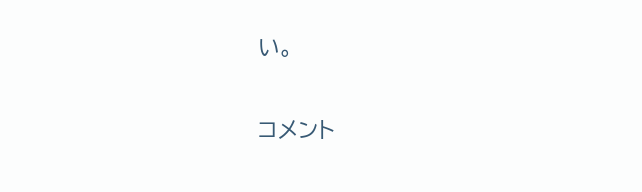い。

コメント